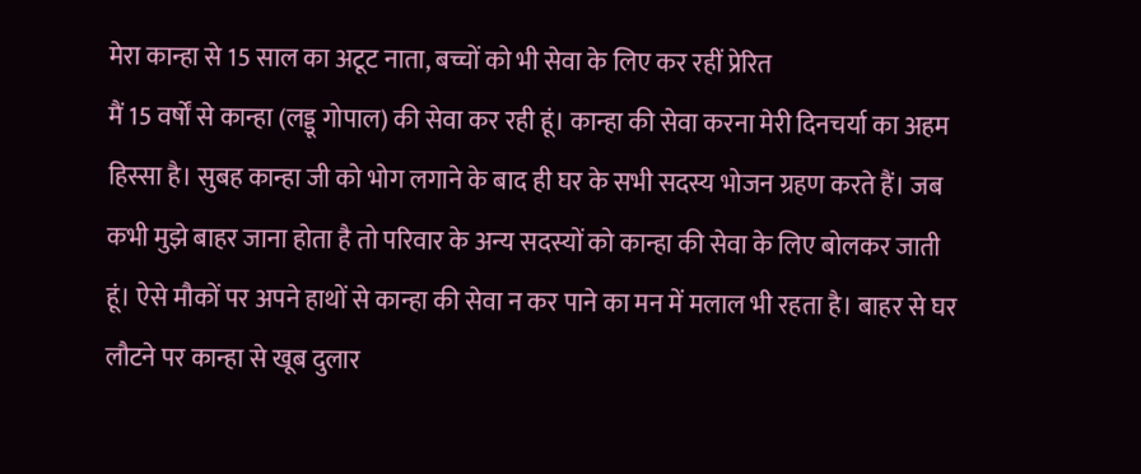मेरा कान्हा से 15 साल का अटूट नाता, बच्चों को भी सेवा के लिए कर रहीं प्रेरित
मैं 15 वर्षों से कान्हा (लड्डू गोपाल) की सेवा कर रही हूं। कान्हा की सेवा करना मेरी दिनचर्या का अहम हिस्सा है। सुबह कान्हा जी को भोग लगाने के बाद ही घर के सभी सदस्य भोजन ग्रहण करते हैं। जब कभी मुझे बाहर जाना होता है तो परिवार के अन्य सदस्यों को कान्हा की सेवा के लिए बोलकर जाती हूं। ऐसे मौकों पर अपने हाथों से कान्हा की सेवा न कर पाने का मन में मलाल भी रहता है। बाहर से घर लौटने पर कान्हा से खूब दुलार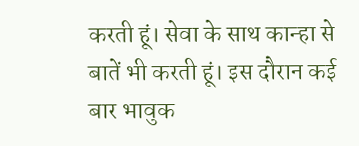करती हूं। सेवा के साथ कान्हा से बातें भी करती हूं। इस दौरान कई बार भावुक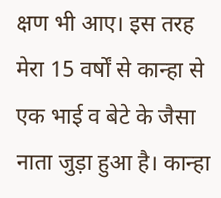क्षण भी आए। इस तरह मेरा 15 वर्षों से कान्हा से एक भाई व बेटे के जैसा नाता जुड़ा हुआ है। कान्हा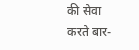की सेवा करते बार-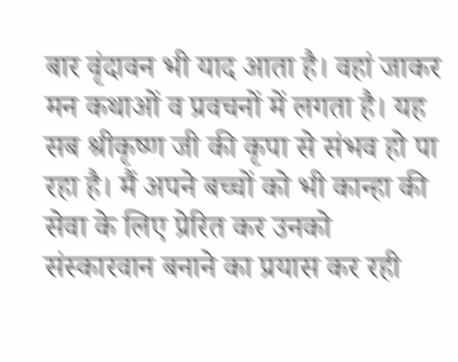बार वृंदावन भी याद आता है। वहां जाकर मन कथाओं व प्रवचनों में लगता है। यह सब श्रीकृष्ण जी की कृपा से संभव हो पा रहा है। मैं अपने बच्चों को भी कान्हा की सेवा के लिए प्रेरित कर उनको संस्कारवान बनाने का प्रयास कर रही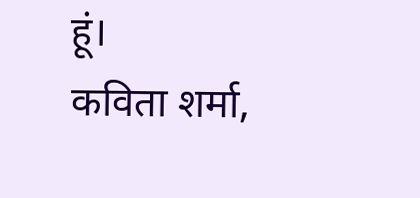हूं।
कविता शर्मा,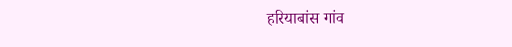हरियाबांस गांव